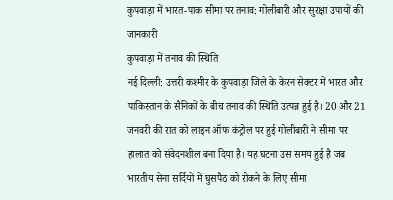कुपवाड़ा में भारत-पाक सीमा पर तनाव: गोलीबारी और सुरक्षा उपायों की जानकारी
कुपवाड़ा में तनाव की स्थिति
नई दिल्ली: उत्तरी कश्मीर के कुपवाड़ा जिले के केरन सेक्टर में भारत और पाकिस्तान के सैनिकों के बीच तनाव की स्थिति उत्पन्न हुई है। 20 और 21 जनवरी की रात को लाइन ऑफ कंट्रोल पर हुई गोलीबारी ने सीमा पर हालात को संवेदनशील बना दिया है। यह घटना उस समय हुई है जब भारतीय सेना सर्दियों में घुसपैठ को रोकने के लिए सीमा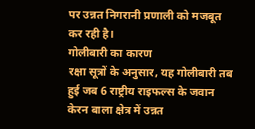पर उन्नत निगरानी प्रणाली को मजबूत कर रही है।
गोलीबारी का कारण
रक्षा सूत्रों के अनुसार, यह गोलीबारी तब हुई जब 6 राष्ट्रीय राइफल्स के जवान केरन बाला क्षेत्र में उन्नत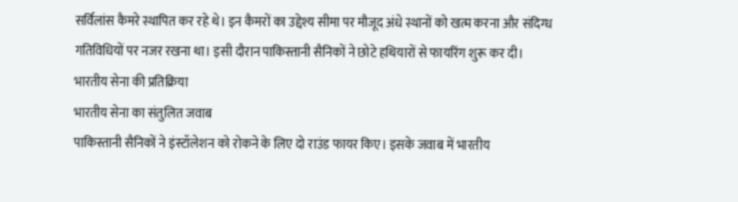सर्विलांस कैमरे स्थापित कर रहे थे। इन कैमरों का उद्देश्य सीमा पर मौजूद अंधे स्थानों को खत्म करना और संदिग्ध गतिविधियों पर नजर रखना था। इसी दौरान पाकिस्तानी सैनिकों ने छोटे हथियारों से फायरिंग शुरू कर दी।
भारतीय सेना की प्रतिक्रिया
भारतीय सेना का संतुलित जवाब
पाकिस्तानी सैनिकों ने इंस्टॉलेशन को रोकने के लिए दो राउंड फायर किए। इसके जवाब में भारतीय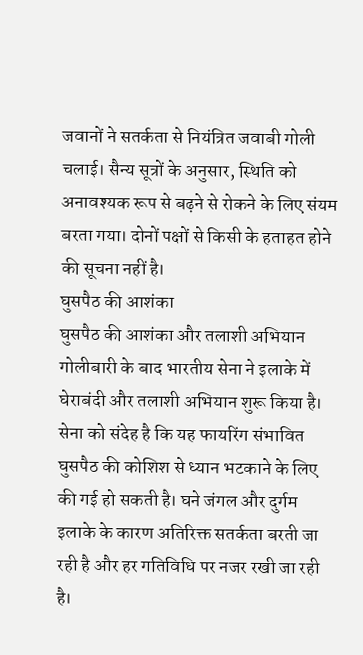जवानों ने सतर्कता से नियंत्रित जवाबी गोली चलाई। सैन्य सूत्रों के अनुसार, स्थिति को अनावश्यक रूप से बढ़ने से रोकने के लिए संयम बरता गया। दोनों पक्षों से किसी के हताहत होने की सूचना नहीं है।
घुसपैठ की आशंका
घुसपैठ की आशंका और तलाशी अभियान
गोलीबारी के बाद भारतीय सेना ने इलाके में घेराबंदी और तलाशी अभियान शुरू किया है। सेना को संदेह है कि यह फायरिंग संभावित घुसपैठ की कोशिश से ध्यान भटकाने के लिए की गई हो सकती है। घने जंगल और दुर्गम इलाके के कारण अतिरिक्त सतर्कता बरती जा रही है और हर गतिविधि पर नजर रखी जा रही है।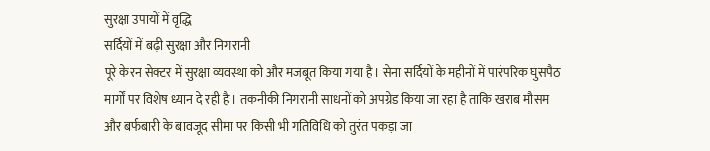सुरक्षा उपायों में वृद्धि
सर्दियों में बढ़ी सुरक्षा और निगरानी
पूरे केरन सेक्टर में सुरक्षा व्यवस्था को और मजबूत किया गया है। सेना सर्दियों के महीनों में पारंपरिक घुसपैठ मार्गों पर विशेष ध्यान दे रही है। तकनीकी निगरानी साधनों को अपग्रेड किया जा रहा है ताकि खराब मौसम और बर्फबारी के बावजूद सीमा पर किसी भी गतिविधि को तुरंत पकड़ा जा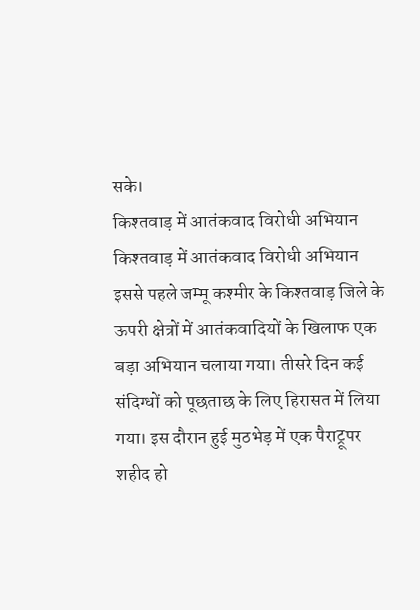सके।
किश्तवाड़ में आतंकवाद विरोधी अभियान
किश्तवाड़ में आतंकवाद विरोधी अभियान
इससे पहले जम्मू कश्मीर के किश्तवाड़ जिले के ऊपरी क्षेत्रों में आतंकवादियों के खिलाफ एक बड़ा अभियान चलाया गया। तीसरे दिन कई संदिग्धों को पूछताछ के लिए हिरासत में लिया गया। इस दौरान हुई मुठभेड़ में एक पैराट्रूपर शहीद हो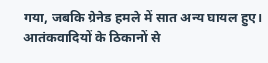गया, जबकि ग्रेनेड हमले में सात अन्य घायल हुए। आतंकवादियों के ठिकानों से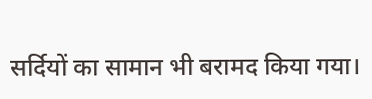सर्दियों का सामान भी बरामद किया गया।